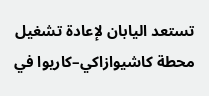تستعد اليابان لإعادة تشغيل محطة كاشيوازاكي–كاريوا في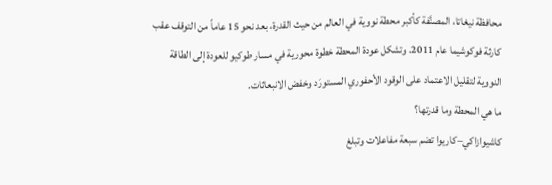محافظة نيغاتا، المصنَّفة كأكبر محطة نووية في العالم من حيث القدرة، بعد نحو 15 عاماً من التوقف عقب كارثة فوكوشيما عام 2011. وتشكل عودة المحطة خطوة محورية في مسار طوكيو للعودة إلى الطاقة النووية لتقليل الاعتماد على الوقود الأحفوري المستورَد وخفض الانبعاثات.
ما هي المحطة وما قدرتها؟
كاشيوازاكي–كاريوا تضم سبعة مفاعلات وتبلغ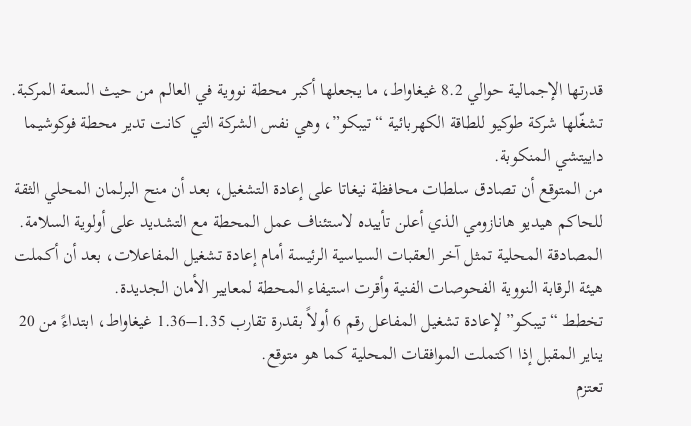قدرتها الإجمالية حوالي 8.2 غيغاواط، ما يجعلها أكبر محطة نووية في العالم من حيث السعة المركبة.
تشغّلها شركة طوكيو للطاقة الكهربائية “تيبكو”، وهي نفس الشركة التي كانت تدير محطة فوكوشيما داييتشي المنكوبة.
من المتوقع أن تصادق سلطات محافظة نيغاتا على إعادة التشغيل، بعد أن منح البرلمان المحلي الثقة للحاكم هيديو هانازومي الذي أعلن تأييده لاستئناف عمل المحطة مع التشديد على أولوية السلامة.
المصادقة المحلية تمثل آخر العقبات السياسية الرئيسة أمام إعادة تشغيل المفاعلات، بعد أن أكملت هيئة الرقابة النووية الفحوصات الفنية وأقرت استيفاء المحطة لمعايير الأمان الجديدة.
تخطط “تيبكو” لإعادة تشغيل المفاعل رقم 6 أولاً بقدرة تقارب 1.35–1.36 غيغاواط، ابتداءً من 20 يناير المقبل إذا اكتملت الموافقات المحلية كما هو متوقع.
تعتزم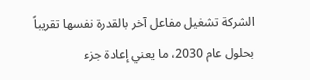الشركة تشغيل مفاعل آخر بالقدرة نفسها تقريباً بحلول عام 2030، ما يعني إعادة جزء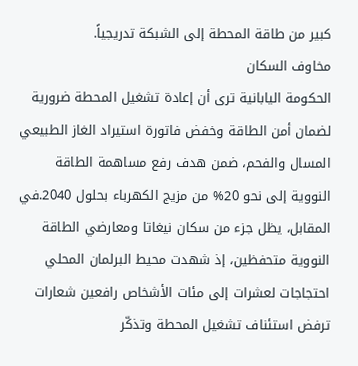كبير من طاقة المحطة إلى الشبكة تدريجياً.
مخاوف السكان
الحكومة اليابانية ترى أن إعادة تشغيل المحطة ضرورية لضمان أمن الطاقة وخفض فاتورة استيراد الغاز الطبيعي المسال والفحم، ضمن هدف رفع مساهمة الطاقة النووية إلى نحو 20% من مزيج الكهرباء بحلول 2040.في المقابل، يظل جزء من سكان نيغاتا ومعارضي الطاقة النووية متحفظين، إذ شهدت محيط البرلمان المحلي احتجاجات لعشرات إلى مئات الأشخاص رافعين شعارات ترفض استئناف تشغيل المحطة وتذكّر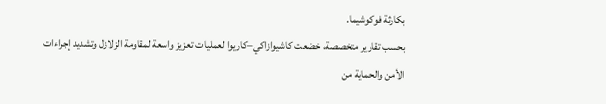بكارثة فوكوشيما.
بحسب تقارير متخصصة، خضعت كاشيوازاكي–كاريوا لعمليات تعزيز واسعة لمقاومة الزلازل وتشديد إجراءات الأمن والحماية من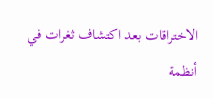الاختراقات بعد اكتشاف ثغرات في أنظمة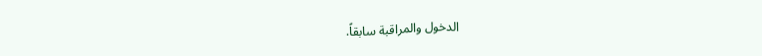الدخول والمراقبة سابقاً.